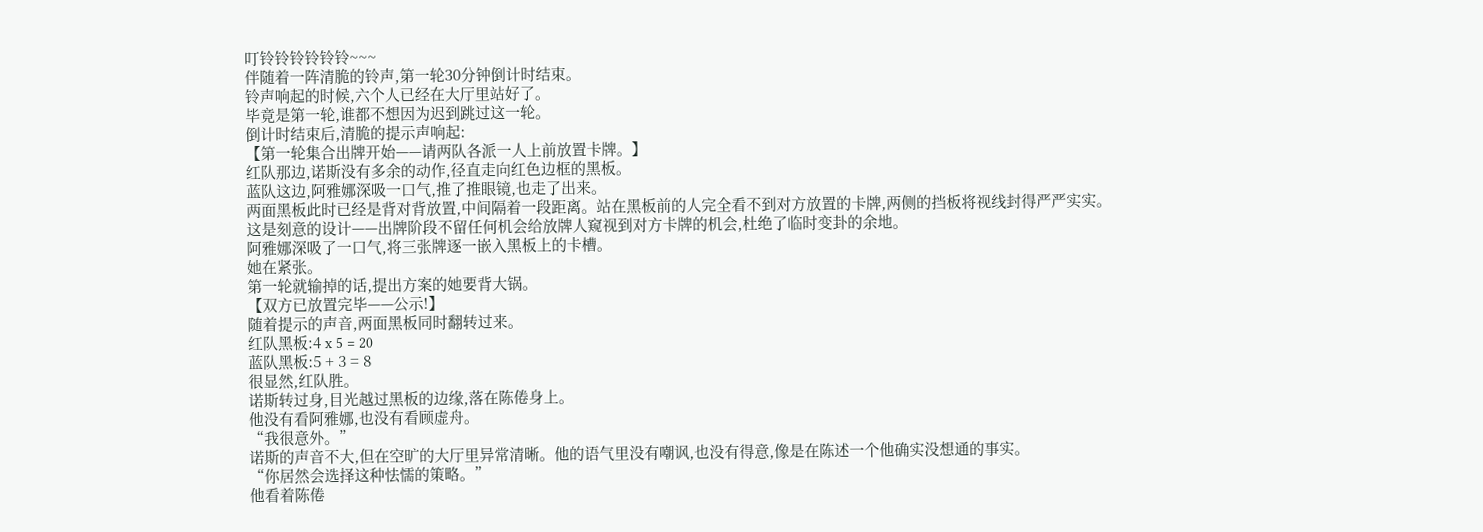叮铃铃铃铃铃铃~~~
伴随着一阵清脆的铃声,第一轮30分钟倒计时结束。
铃声响起的时候,六个人已经在大厅里站好了。
毕竟是第一轮,谁都不想因为迟到跳过这一轮。
倒计时结束后,清脆的提示声响起:
【第一轮集合出牌开始——请两队各派一人上前放置卡牌。】
红队那边,诺斯没有多余的动作,径直走向红色边框的黑板。
蓝队这边,阿雅娜深吸一口气,推了推眼镜,也走了出来。
两面黑板此时已经是背对背放置,中间隔着一段距离。站在黑板前的人完全看不到对方放置的卡牌,两侧的挡板将视线封得严严实实。
这是刻意的设计——出牌阶段不留任何机会给放牌人窥视到对方卡牌的机会,杜绝了临时变卦的余地。
阿雅娜深吸了一口气,将三张牌逐一嵌入黑板上的卡槽。
她在紧张。
第一轮就输掉的话,提出方案的她要背大锅。
【双方已放置完毕——公示!】
随着提示的声音,两面黑板同时翻转过来。
红队黑板:4 x 5 = 20
蓝队黑板:5 + 3 = 8
很显然,红队胜。
诺斯转过身,目光越过黑板的边缘,落在陈倦身上。
他没有看阿雅娜,也没有看顾虚舟。
“我很意外。”
诺斯的声音不大,但在空旷的大厅里异常清晰。他的语气里没有嘲讽,也没有得意,像是在陈述一个他确实没想通的事实。
“你居然会选择这种怯懦的策略。”
他看着陈倦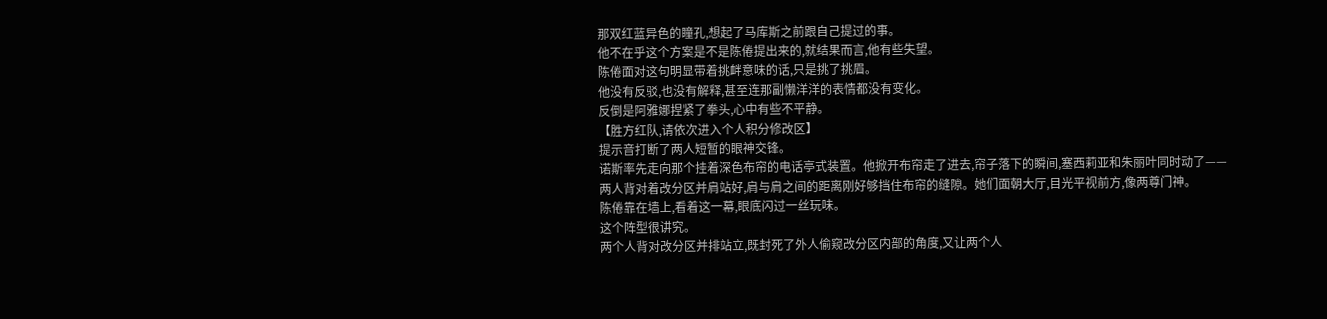那双红蓝异色的瞳孔,想起了马库斯之前跟自己提过的事。
他不在乎这个方案是不是陈倦提出来的,就结果而言,他有些失望。
陈倦面对这句明显带着挑衅意味的话,只是挑了挑眉。
他没有反驳,也没有解释,甚至连那副懒洋洋的表情都没有变化。
反倒是阿雅娜捏紧了拳头,心中有些不平静。
【胜方红队,请依次进入个人积分修改区】
提示音打断了两人短暂的眼神交锋。
诺斯率先走向那个挂着深色布帘的电话亭式装置。他掀开布帘走了进去,帘子落下的瞬间,塞西莉亚和朱丽叶同时动了——
两人背对着改分区并肩站好,肩与肩之间的距离刚好够挡住布帘的缝隙。她们面朝大厅,目光平视前方,像两尊门神。
陈倦靠在墙上,看着这一幕,眼底闪过一丝玩味。
这个阵型很讲究。
两个人背对改分区并排站立,既封死了外人偷窥改分区内部的角度,又让两个人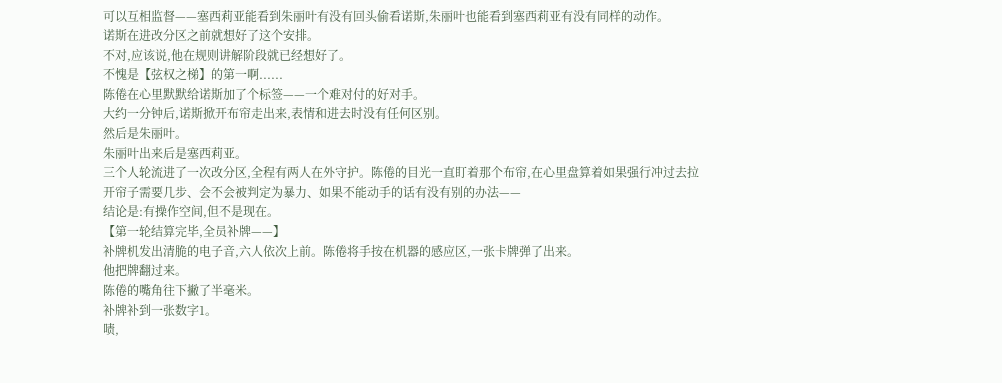可以互相监督——塞西莉亚能看到朱丽叶有没有回头偷看诺斯,朱丽叶也能看到塞西莉亚有没有同样的动作。
诺斯在进改分区之前就想好了这个安排。
不对,应该说,他在规则讲解阶段就已经想好了。
不愧是【弦权之梯】的第一啊......
陈倦在心里默默给诺斯加了个标签——一个难对付的好对手。
大约一分钟后,诺斯掀开布帘走出来,表情和进去时没有任何区别。
然后是朱丽叶。
朱丽叶出来后是塞西莉亚。
三个人轮流进了一次改分区,全程有两人在外守护。陈倦的目光一直盯着那个布帘,在心里盘算着如果强行冲过去拉开帘子需要几步、会不会被判定为暴力、如果不能动手的话有没有别的办法——
结论是:有操作空间,但不是现在。
【第一轮结算完毕,全员补牌——】
补牌机发出清脆的电子音,六人依次上前。陈倦将手按在机器的感应区,一张卡牌弹了出来。
他把牌翻过来。
陈倦的嘴角往下撇了半毫米。
补牌补到一张数字1。
啧,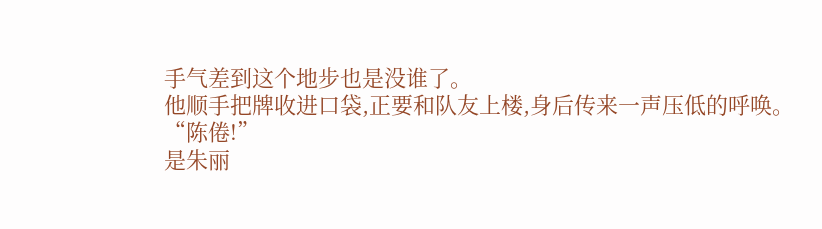手气差到这个地步也是没谁了。
他顺手把牌收进口袋,正要和队友上楼,身后传来一声压低的呼唤。
“陈倦!”
是朱丽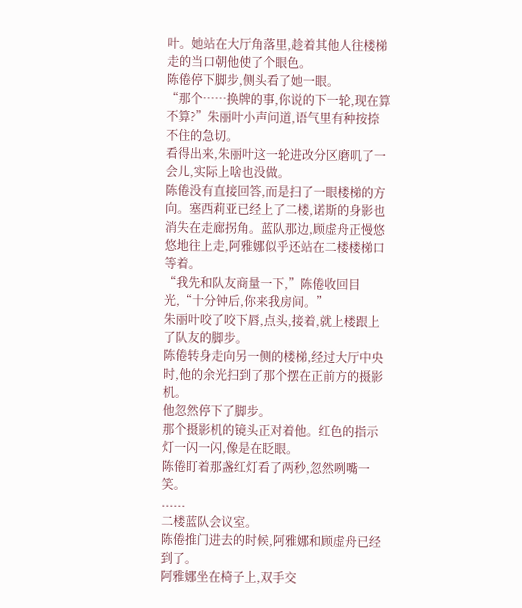叶。她站在大厅角落里,趁着其他人往楼梯走的当口朝他使了个眼色。
陈倦停下脚步,侧头看了她一眼。
“那个……换牌的事,你说的下一轮,现在算不算?”朱丽叶小声问道,语气里有种按捺不住的急切。
看得出来,朱丽叶这一轮进改分区磨叽了一会儿,实际上啥也没做。
陈倦没有直接回答,而是扫了一眼楼梯的方向。塞西莉亚已经上了二楼,诺斯的身影也消失在走廊拐角。蓝队那边,顾虚舟正慢悠悠地往上走,阿雅娜似乎还站在二楼楼梯口等着。
“我先和队友商量一下,”陈倦收回目光,“十分钟后,你来我房间。”
朱丽叶咬了咬下唇,点头,接着,就上楼跟上了队友的脚步。
陈倦转身走向另一侧的楼梯,经过大厅中央时,他的余光扫到了那个摆在正前方的摄影机。
他忽然停下了脚步。
那个摄影机的镜头正对着他。红色的指示灯一闪一闪,像是在眨眼。
陈倦盯着那盏红灯看了两秒,忽然咧嘴一笑。
......
二楼蓝队会议室。
陈倦推门进去的时候,阿雅娜和顾虚舟已经到了。
阿雅娜坐在椅子上,双手交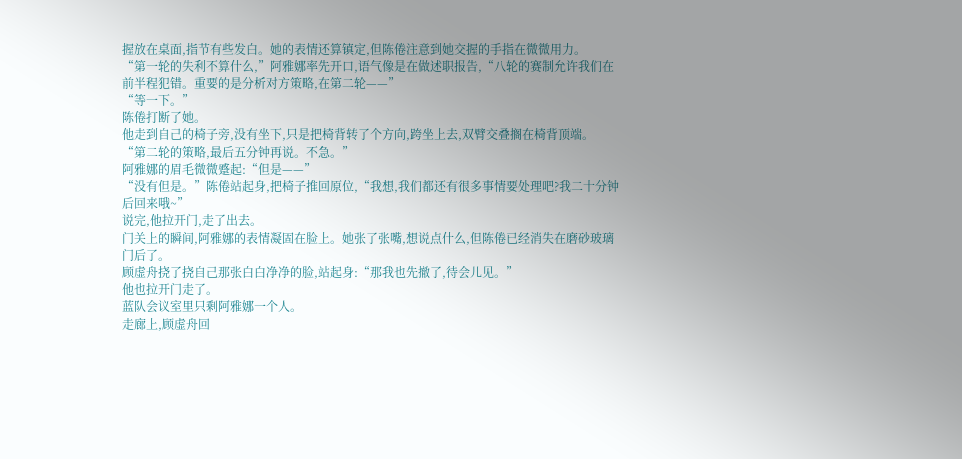握放在桌面,指节有些发白。她的表情还算镇定,但陈倦注意到她交握的手指在微微用力。
“第一轮的失利不算什么,”阿雅娜率先开口,语气像是在做述职报告,“八轮的赛制允许我们在前半程犯错。重要的是分析对方策略,在第二轮——”
“等一下。”
陈倦打断了她。
他走到自己的椅子旁,没有坐下,只是把椅背转了个方向,跨坐上去,双臂交叠搁在椅背顶端。
“第二轮的策略,最后五分钟再说。不急。”
阿雅娜的眉毛微微蹙起:“但是——”
“没有但是。”陈倦站起身,把椅子推回原位,“我想,我们都还有很多事情要处理吧?我二十分钟后回来哦~”
说完,他拉开门,走了出去。
门关上的瞬间,阿雅娜的表情凝固在脸上。她张了张嘴,想说点什么,但陈倦已经消失在磨砂玻璃门后了。
顾虚舟挠了挠自己那张白白净净的脸,站起身:“那我也先撤了,待会儿见。”
他也拉开门走了。
蓝队会议室里只剩阿雅娜一个人。
走廊上,顾虚舟回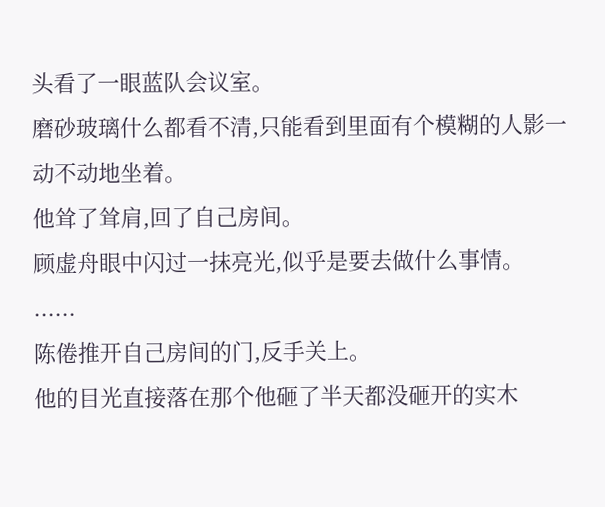头看了一眼蓝队会议室。
磨砂玻璃什么都看不清,只能看到里面有个模糊的人影一动不动地坐着。
他耸了耸肩,回了自己房间。
顾虚舟眼中闪过一抹亮光,似乎是要去做什么事情。
......
陈倦推开自己房间的门,反手关上。
他的目光直接落在那个他砸了半天都没砸开的实木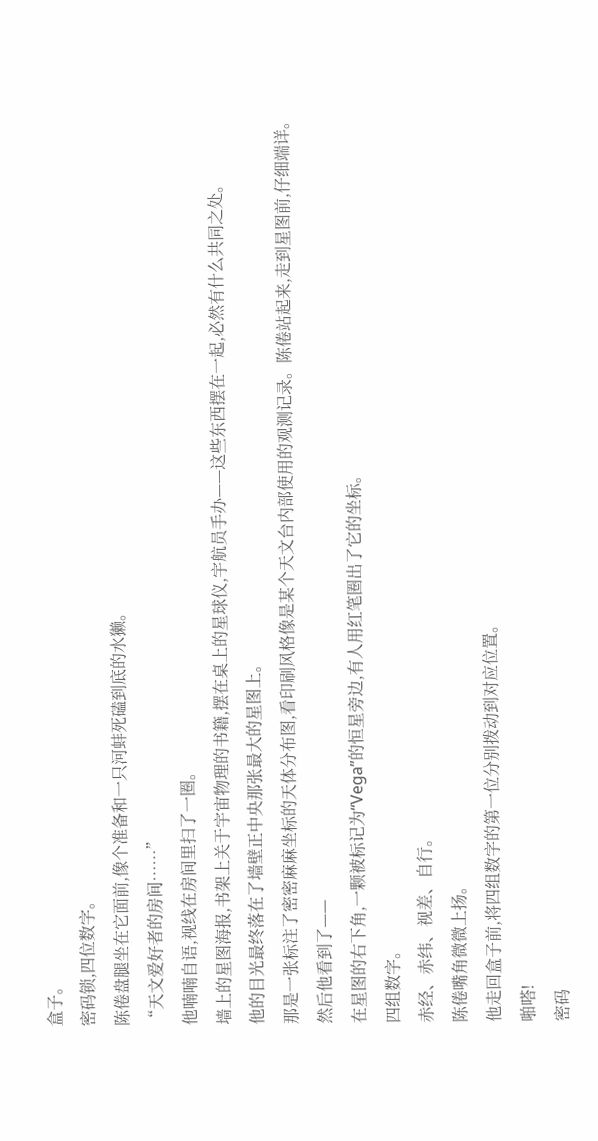盒子。
密码锁,四位数字。
陈倦盘腿坐在它面前,像个准备和一只河蚌死磕到底的水獭。
“天文爱好者的房间……”
他喃喃自语,视线在房间里扫了一圈。
墙上的星图海报,书架上关于宇宙物理的书籍,摆在桌上的星球仪,宇航员手办——这些东西摆在一起,必然有什么共同之处。
他的目光最终落在了墙壁正中央那张最大的星图上。
那是一张标注了密密麻麻坐标的天体分布图,看印刷风格像是某个天文台内部使用的观测记录。陈倦站起来,走到星图前,仔细端详。
然后他看到了——
在星图的右下角,一颗被标记为“Vega”的恒星旁边,有人用红笔圈出了它的坐标。
四组数字。
赤经、赤纬、视差、自行。
陈倦嘴角微微上扬。
他走回盒子前,将四组数字的第一位分别拨动到对应位置。
啪嗒!
密码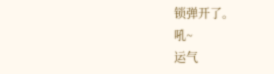锁弹开了。
吼~
运气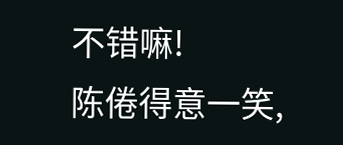不错嘛!
陈倦得意一笑,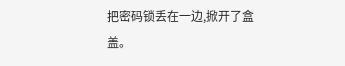把密码锁丢在一边,掀开了盒盖。